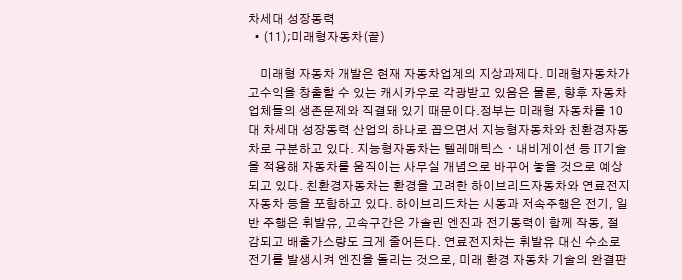차세대 성장동력
  • (11);미래형자동차(끝)

    미래형 자동차 개발은 현재 자동차업계의 지상과제다. 미래형자동차가 고수익을 창출할 수 있는 캐시카우로 각광받고 있음은 물론, 향후 자동차업체들의 생존문제와 직결돼 있기 때문이다.정부는 미래형 자동차를 10대 차세대 성장동력 산업의 하나로 꼽으면서 지능형자동차와 친환경자동차로 구분하고 있다. 지능형자동차는 텔레매틱스ㆍ내비게이션 등 IT기술을 적용해 자동차를 움직이는 사무실 개념으로 바꾸어 놓을 것으로 예상되고 있다. 친환경자동차는 환경을 고려한 하이브리드자동차와 연료전지자동차 등을 포함하고 있다. 하이브리드차는 시동과 저속주행은 전기, 일반 주행은 휘발유, 고속구간은 가솔린 엔진과 전기동력이 함께 작동, 절감되고 배출가스량도 크게 줄어든다. 연료전지차는 휘발유 대신 수소로 전기를 발생시켜 엔진을 돌리는 것으로, 미래 환경 자동차 기술의 완결판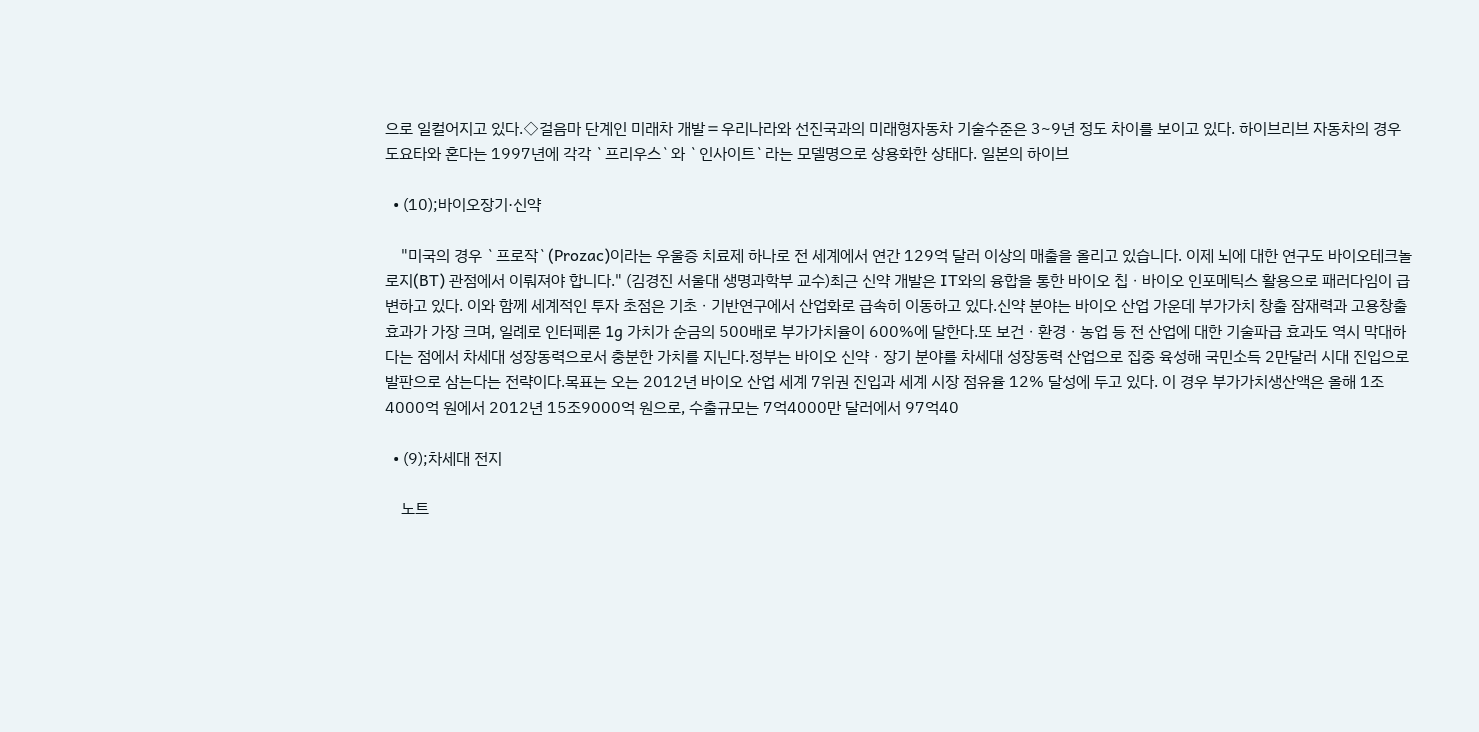으로 일컬어지고 있다.◇걸음마 단계인 미래차 개발〓우리나라와 선진국과의 미래형자동차 기술수준은 3~9년 정도 차이를 보이고 있다. 하이브리브 자동차의 경우 도요타와 혼다는 1997년에 각각 `프리우스`와 `인사이트`라는 모델명으로 상용화한 상태다. 일본의 하이브

  • (10);바이오장기·신약

    "미국의 경우 `프로작`(Prozac)이라는 우울증 치료제 하나로 전 세계에서 연간 129억 달러 이상의 매출을 올리고 있습니다. 이제 뇌에 대한 연구도 바이오테크놀로지(BT) 관점에서 이뤄져야 합니다." (김경진 서울대 생명과학부 교수)최근 신약 개발은 IT와의 융합을 통한 바이오 칩ㆍ바이오 인포메틱스 활용으로 패러다임이 급변하고 있다. 이와 함께 세계적인 투자 초점은 기초ㆍ기반연구에서 산업화로 급속히 이동하고 있다.신약 분야는 바이오 산업 가운데 부가가치 창출 잠재력과 고용창출 효과가 가장 크며, 일례로 인터페론 1g 가치가 순금의 500배로 부가가치율이 600%에 달한다.또 보건ㆍ환경ㆍ농업 등 전 산업에 대한 기술파급 효과도 역시 막대하다는 점에서 차세대 성장동력으로서 충분한 가치를 지닌다.정부는 바이오 신약ㆍ장기 분야를 차세대 성장동력 산업으로 집중 육성해 국민소득 2만달러 시대 진입으로 발판으로 삼는다는 전략이다.목표는 오는 2012년 바이오 산업 세계 7위권 진입과 세계 시장 점유율 12% 달성에 두고 있다. 이 경우 부가가치생산액은 올해 1조4000억 원에서 2012년 15조9000억 원으로, 수출규모는 7억4000만 달러에서 97억40

  • (9);차세대 전지

    노트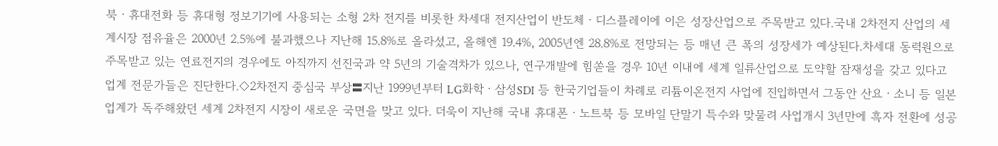북ㆍ휴대전화 등 휴대형 정보기기에 사용되는 소형 2차 전지를 비롯한 차세대 전지산업이 반도체ㆍ디스플레이에 이은 성장산업으로 주목받고 있다.국내 2차전지 산업의 세계시장 점유율은 2000년 2.5%에 불과했으나 지난해 15.8%로 올라섰고, 올해엔 19.4%, 2005년엔 28.8%로 전망되는 등 매년 큰 폭의 성장세가 예상된다.차세대 동력원으로 주목받고 있는 연료전지의 경우에도 아직까지 선진국과 약 5년의 기술격차가 있으나, 연구개발에 힘쏟을 경우 10년 이내에 세계 일류산업으로 도약할 잠재성을 갖고 있다고 업계 전문가들은 진단한다.◇2차전지 중심국 부상〓지난 1999년부터 LG화학ㆍ삼성SDI 등 한국기업들이 차례로 리튬이온전지 사업에 진입하면서 그동안 산요ㆍ소니 등 일본업계가 독주해왔던 세계 2차전지 시장이 새로운 국면을 맞고 있다. 더욱이 지난해 국내 휴대폰ㆍ노트북 등 모바일 단말기 특수와 맞물려 사업개시 3년만에 흑자 전환에 성공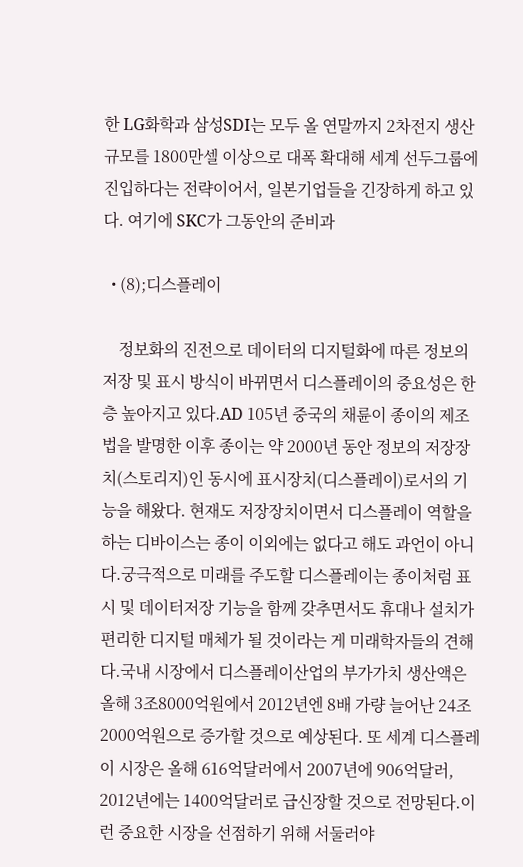한 LG화학과 삼성SDI는 모두 올 연말까지 2차전지 생산규모를 1800만셀 이상으로 대폭 확대해 세계 선두그룹에 진입하다는 전략이어서, 일본기업들을 긴장하게 하고 있다. 여기에 SKC가 그동안의 준비과

  • (8);디스플레이

    정보화의 진전으로 데이터의 디지털화에 따른 정보의 저장 및 표시 방식이 바뀌면서 디스플레이의 중요성은 한층 높아지고 있다.AD 105년 중국의 채륜이 종이의 제조법을 발명한 이후 종이는 약 2000년 동안 정보의 저장장치(스토리지)인 동시에 표시장치(디스플레이)로서의 기능을 해왔다. 현재도 저장장치이면서 디스플레이 역할을 하는 디바이스는 종이 이외에는 없다고 해도 과언이 아니다.궁극적으로 미래를 주도할 디스플레이는 종이처럼 표시 및 데이터저장 기능을 함께 갖추면서도 휴대나 설치가 편리한 디지털 매체가 될 것이라는 게 미래학자들의 견해다.국내 시장에서 디스플레이산업의 부가가치 생산액은 올해 3조8000억원에서 2012년엔 8배 가량 늘어난 24조2000억원으로 증가할 것으로 예상된다. 또 세계 디스플레이 시장은 올해 616억달러에서 2007년에 906억달러, 2012년에는 1400억달러로 급신장할 것으로 전망된다.이런 중요한 시장을 선점하기 위해 서둘러야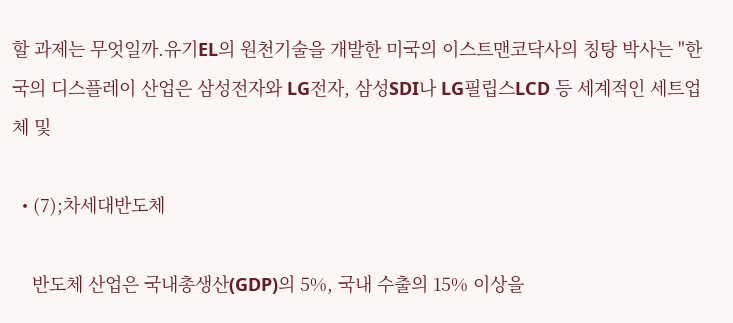할 과제는 무엇일까.유기EL의 원천기술을 개발한 미국의 이스트맨코닥사의 칭탕 박사는 "한국의 디스플레이 산업은 삼성전자와 LG전자, 삼성SDI나 LG필립스LCD 등 세계적인 세트업체 및

  • (7);차세대반도체

    반도체 산업은 국내총생산(GDP)의 5%, 국내 수출의 15% 이상을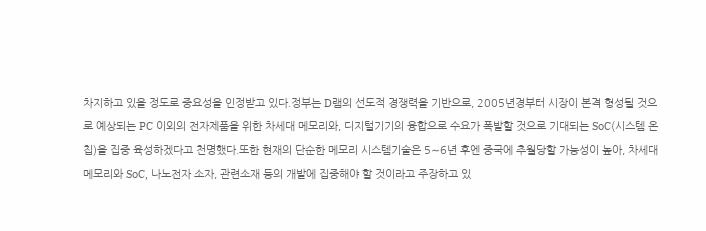차지하고 있을 정도로 중요성을 인정받고 있다.정부는 D램의 선도적 경쟁력을 기반으로, 2005년경부터 시장이 본격 형성될 것으로 예상되는 PC 이외의 전자제품을 위한 차세대 메모리와, 디지털기기의 융합으로 수요가 폭발할 것으로 기대되는 SoC(시스템 온 칩)을 집중 육성하겠다고 천명했다.또한 현재의 단순한 메모리 시스템기술은 5∼6년 후엔 중국에 추월당할 가능성이 높아, 차세대 메모리와 SoC, 나노전자 소자, 관련소재 등의 개발에 집중해야 할 것이라고 주장하고 있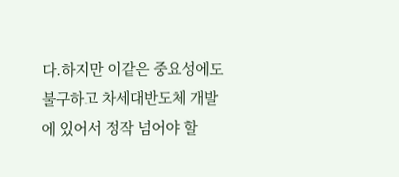다.하지만 이같은 중요성에도 불구하고 차세대반도체 개발에 있어서 정작 넘어야 할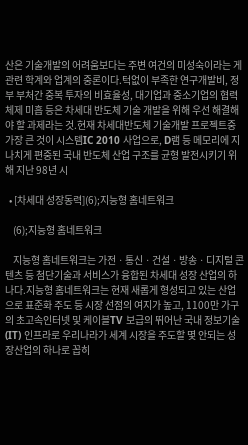산은 기술개발의 어려움보다는 주변 여건의 미성숙이라는 게 관련 학계와 업계의 중론이다.턱없이 부족한 연구개발비, 정부 부처간 중복 투자의 비효율성, 대기업과 중소기업의 협력체제 미흡 등은 차세대 반도체 기술 개발을 위해 우선 해결해야 할 과제라는 것.현재 차세대반도체 기술개발 프로젝트중 가장 큰 것이 시스템IC 2010 사업으로, D램 등 메모리에 지나치게 편중된 국내 반도체 산업 구조를 균형 발전시키기 위해 지난 98년 시

  • [차세대 성장동력](6);지능형 홈네트워크

    (6);지능형 홈네트워크

    지능형 홈네트워크는 가전ㆍ통신ㆍ건설ㆍ방송ㆍ디지털 콘텐츠 등 첨단기술과 서비스가 융합된 차세대 성장 산업의 하나다.지능형 홈네트워크는 현재 새롭게 형성되고 있는 산업으로 표준화 주도 등 시장 선점의 여지가 높고, 1100만 가구의 초고속인터넷 및 케이블TV 보급의 뛰어난 국내 정보기술(IT) 인프라로 우리나라가 세계 시장을 주도할 몇 안되는 성장산업의 하나로 꼽히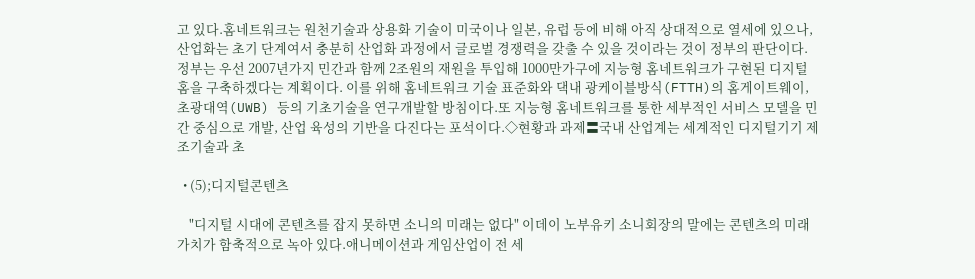고 있다.홈네트워크는 원천기술과 상용화 기술이 미국이나 일본, 유럽 등에 비해 아직 상대적으로 열세에 있으나, 산업화는 초기 단계여서 충분히 산업화 과정에서 글로벌 경쟁력을 갖출 수 있을 것이라는 것이 정부의 판단이다.정부는 우선 2007년가지 민간과 함께 2조원의 재원을 투입해 1000만가구에 지능형 홈네트워크가 구현된 디지털 홈을 구축하겠다는 계획이다. 이를 위해 홈네트워크 기술 표준화와 댁내 광케이블방식(FTTH)의 홈게이트웨이, 초광대역(UWB) 등의 기초기술을 연구개발할 방침이다.또 지능형 홈네트워크를 통한 세부적인 서비스 모델을 민간 중심으로 개발, 산업 육성의 기반을 다진다는 포석이다.◇현황과 과제〓국내 산업계는 세계적인 디지털기기 제조기술과 초

  • (5);디지털콘텐츠

    "디지털 시대에 콘텐츠를 잡지 못하면 소니의 미래는 없다" 이데이 노부유키 소니회장의 말에는 콘텐츠의 미래가치가 함축적으로 녹아 있다.애니메이션과 게임산업이 전 세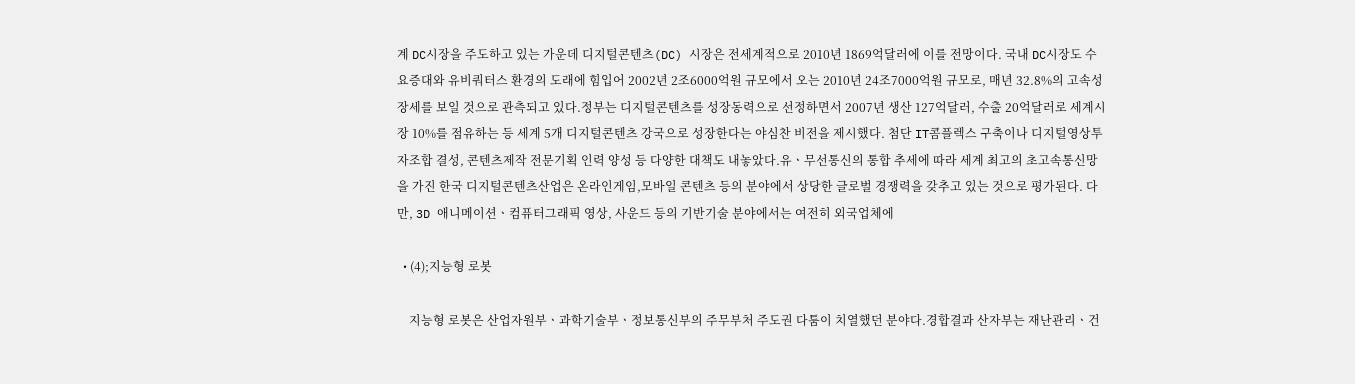계 DC시장을 주도하고 있는 가운데 디지털콘텐츠(DC) 시장은 전세계적으로 2010년 1869억달러에 이를 전망이다. 국내 DC시장도 수요증대와 유비쿼터스 환경의 도래에 힘입어 2002년 2조6000억원 규모에서 오는 2010년 24조7000억원 규모로, 매년 32.8%의 고속성장세를 보일 것으로 관측되고 있다.정부는 디지털콘텐츠를 성장동력으로 선정하면서 2007년 생산 127억달러, 수출 20억달러로 세계시장 10%를 점유하는 등 세계 5개 디지털콘텐츠 강국으로 성장한다는 야심찬 비전을 제시했다. 첨단 IT콤플렉스 구축이나 디지털영상투자조합 결성, 콘텐츠제작 전문기획 인력 양성 등 다양한 대책도 내놓았다.유ㆍ무선통신의 통합 추세에 따라 세계 최고의 초고속통신망을 가진 한국 디지털콘텐츠산업은 온라인게임,모바일 콘텐츠 등의 분야에서 상당한 글로벌 경쟁력을 갖추고 있는 것으로 평가된다. 다만, 3D 애니메이션ㆍ컴퓨터그래픽 영상, 사운드 등의 기반기술 분야에서는 여전히 외국업체에

  • (4);지능형 로봇

    지능형 로봇은 산업자원부ㆍ과학기술부ㆍ정보통신부의 주무부처 주도권 다툼이 치열했던 분야다.경합결과 산자부는 재난관리ㆍ건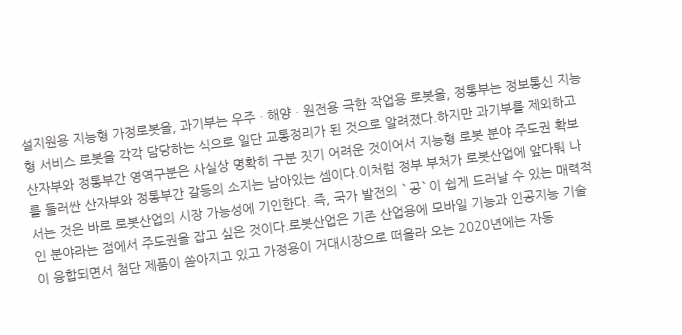설지원용 지능형 가정로봇을, 과기부는 우주ㆍ해양ㆍ원전용 극한 작업용 로봇을, 정통부는 정보통신 지능형 서비스 로봇을 각각 담당하는 식으로 일단 교통정리가 된 것으로 알려졌다.하지만 과기부를 제외하고 산자부와 정통부간 영역구분은 사실상 명확히 구분 짓기 어려운 것이어서 지능형 로봇 분야 주도권 확보를 둘러싼 산자부와 정통부간 갈등의 소지는 남아있는 셈이다.이처럼 정부 부처가 로봇산업에 앞다퉈 나서는 것은 바로 로봇산업의 시장 가능성에 기인한다. 즉, 국가 발전의 `공`이 쉽게 드러날 수 있는 매력적인 분야라는 점에서 주도권을 잡고 싶은 것이다.로봇산업은 기존 산업용에 모바일 기능과 인공지능 기술이 융합되면서 첨단 제품이 쏟아지고 있고 가정용이 거대시장으로 떠올라 오는 2020년에는 자동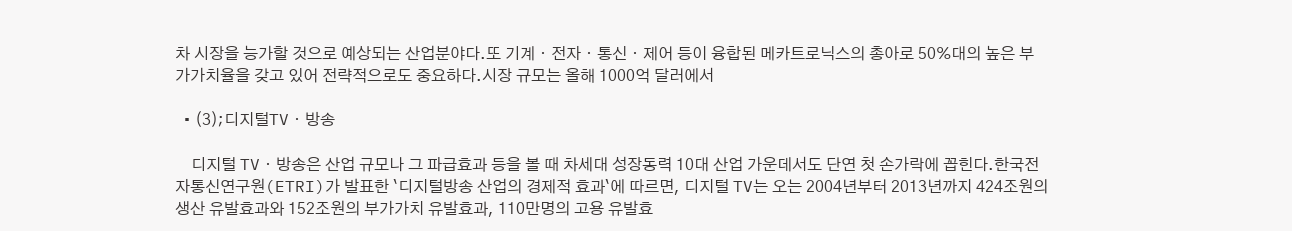차 시장을 능가할 것으로 예상되는 산업분야다.또 기계ㆍ전자ㆍ통신ㆍ제어 등이 융합된 메카트로닉스의 총아로 50%대의 높은 부가가치율을 갖고 있어 전략적으로도 중요하다.시장 규모는 올해 1000억 달러에서

  • (3);디지털TVㆍ방송

    디지털 TVㆍ방송은 산업 규모나 그 파급효과 등을 볼 때 차세대 성장동력 10대 산업 가운데서도 단연 첫 손가락에 꼽힌다.한국전자통신연구원(ETRI)가 발표한 `디지털방송 산업의 경제적 효과`에 따르면, 디지털 TV는 오는 2004년부터 2013년까지 424조원의 생산 유발효과와 152조원의 부가가치 유발효과, 110만명의 고용 유발효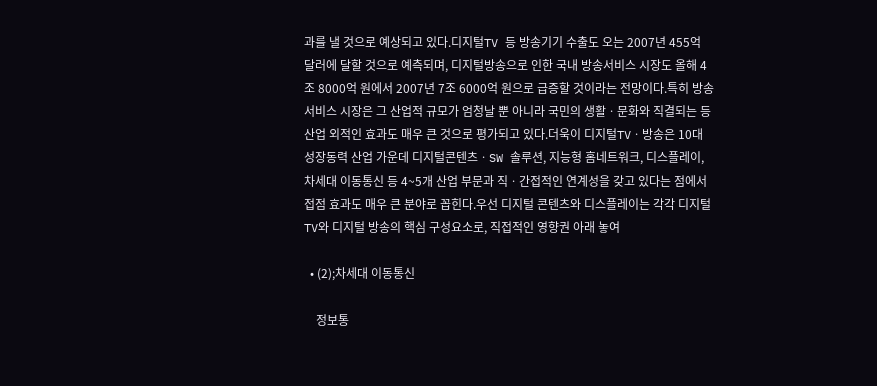과를 낼 것으로 예상되고 있다.디지털TV 등 방송기기 수출도 오는 2007년 455억 달러에 달할 것으로 예측되며, 디지털방송으로 인한 국내 방송서비스 시장도 올해 4조 8000억 원에서 2007년 7조 6000억 원으로 급증할 것이라는 전망이다.특히 방송 서비스 시장은 그 산업적 규모가 엄청날 뿐 아니라 국민의 생활ㆍ문화와 직결되는 등 산업 외적인 효과도 매우 큰 것으로 평가되고 있다.더욱이 디지털TVㆍ방송은 10대 성장동력 산업 가운데 디지털콘텐츠ㆍSW 솔루션, 지능형 홈네트워크, 디스플레이, 차세대 이동통신 등 4~5개 산업 부문과 직ㆍ간접적인 연계성을 갖고 있다는 점에서 접점 효과도 매우 큰 분야로 꼽힌다.우선 디지털 콘텐츠와 디스플레이는 각각 디지털 TV와 디지털 방송의 핵심 구성요소로, 직접적인 영향권 아래 놓여

  • (2);차세대 이동통신

    정보통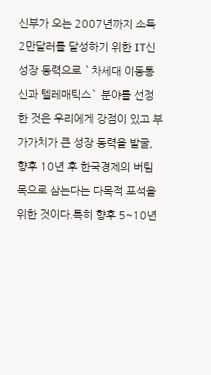신부가 오는 2007년까지 소득 2만달러를 달성하기 위한 IT신성장 동력으로 `차세대 이동통신과 텔레매틱스` 분야를 선정한 것은 우리에게 강점이 있고 부가가치가 큰 성장 동력을 발굴, 향후 10년 후 한국경제의 버팀목으로 삼는다는 다목적 포석을 위한 것이다.특히 향후 5~10년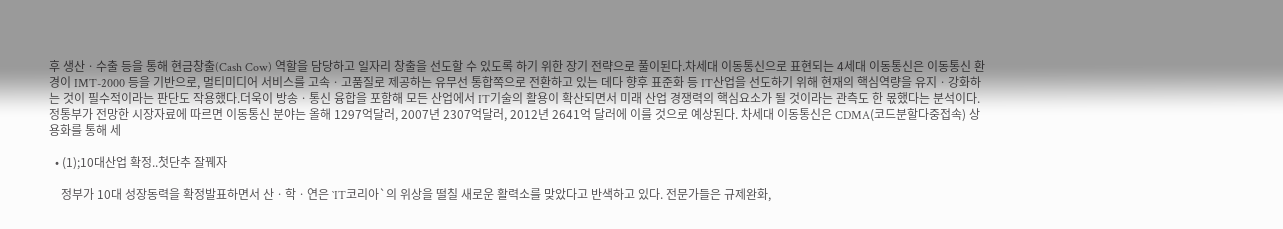후 생산ㆍ수출 등을 통해 현금창출(Cash Cow) 역할을 담당하고 일자리 창출을 선도할 수 있도록 하기 위한 장기 전략으로 풀이된다.차세대 이동통신으로 표현되는 4세대 이동통신은 이동통신 환경이 IMT-2000 등을 기반으로, 멀티미디어 서비스를 고속ㆍ고품질로 제공하는 유무선 통합쪽으로 전환하고 있는 데다 향후 표준화 등 IT산업을 선도하기 위해 현재의 핵심역량을 유지ㆍ강화하는 것이 필수적이라는 판단도 작용했다.더욱이 방송ㆍ통신 융합을 포함해 모든 산업에서 IT기술의 활용이 확산되면서 미래 산업 경쟁력의 핵심요소가 될 것이라는 관측도 한 몫했다는 분석이다.정통부가 전망한 시장자료에 따르면 이동통신 분야는 올해 1297억달러, 2007년 2307억달러, 2012년 2641억 달러에 이를 것으로 예상된다. 차세대 이동통신은 CDMA(코드분할다중접속) 상용화를 통해 세

  • (1);10대산업 확정..첫단추 잘꿰자

    정부가 10대 성장동력을 확정발표하면서 산ㆍ학ㆍ연은 `IT코리아`의 위상을 떨칠 새로운 활력소를 맞았다고 반색하고 있다. 전문가들은 규제완화,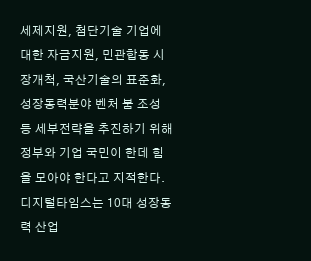세제지원, 첨단기술 기업에 대한 자금지원, 민관합동 시장개척, 국산기술의 표준화, 성장동력분야 벤처 붐 조성 등 세부전략을 추진하기 위해 정부와 기업 국민이 한데 힘을 모아야 한다고 지적한다. 디지털타임스는 10대 성장동력 산업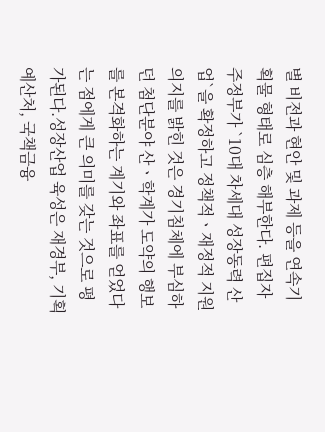별 비전과 현안 및 과제 등을 연속기획물 형태로 심층 해부한다. 편집자 주정부가 `10대 차세대 성장동력 산업`을 확정하고 정책적ㆍ재정적 지원의지를 밝힌 것은 경기침체에 부심하던 첨단분야 산ㆍ학계가 도약의 행보를 본격화하는 계기와 좌표를 얻었다는 점에게 큰 의미를 갖는 것으로 평가된다.성장산업 육성은 재경부, 기획예산처, 국책금융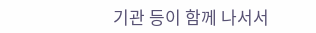기관 등이 함께 나서서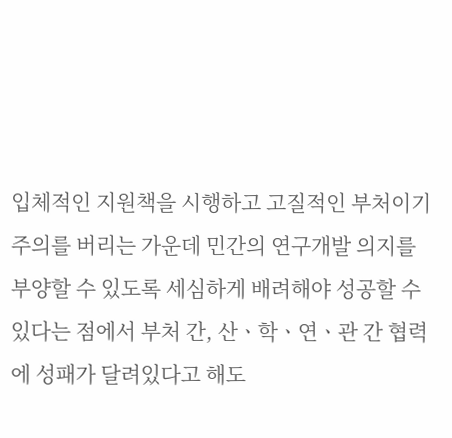입체적인 지원책을 시행하고 고질적인 부처이기주의를 버리는 가운데 민간의 연구개발 의지를 부양할 수 있도록 세심하게 배려해야 성공할 수 있다는 점에서 부처 간, 산ㆍ학ㆍ연ㆍ관 간 협력에 성패가 달려있다고 해도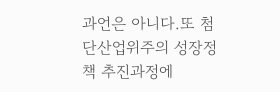과언은 아니다.또 첨단산업위주의 성장정책 추진과정에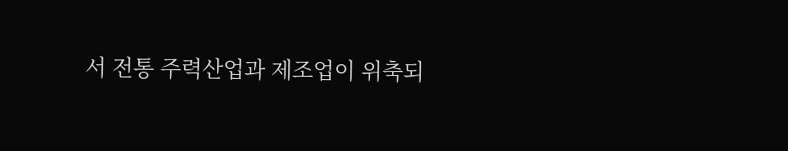서 전통 주력산업과 제조업이 위축되